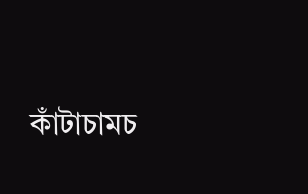কাঁটাচামচ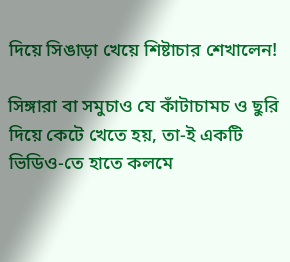দিয়ে সিঙাড়া খেয়ে শিষ্টাচার শেখালেন!

সিঙ্গারা বা সমুচাও যে কাঁটাচামচ ও ছুরি দিয়ে কেটে খেতে হয়, তা-ই একটি ভিডিও-তে হাতে কলমে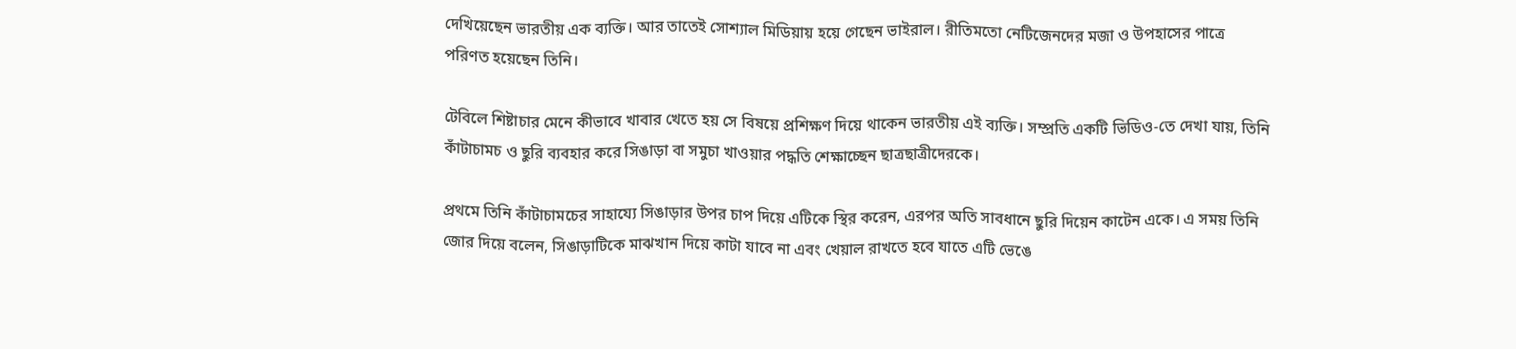দেখিয়েছেন ভারতীয় এক ব্যক্তি। আর তাতেই সোশ্যাল মিডিয়ায় হয়ে গেছেন ভাইরাল। রীতিমতো নেটিজেনদের মজা ও উপহাসের পাত্রে পরিণত হয়েছেন তিনি।

টেবিলে শিষ্টাচার মেনে কীভাবে খাবার খেতে হয় সে বিষয়ে প্রশিক্ষণ দিয়ে থাকেন ভারতীয় এই ব্যক্তি। সম্প্রতি একটি ভিডিও-তে দেখা যায়, তিনি কাঁটাচামচ ও ছুরি ব্যবহার করে সিঙাড়া বা সমুচা খাওয়ার পদ্ধতি শেক্ষাচ্ছেন ছাত্রছাত্রীদেরকে।

প্রথমে তিনি কাঁটাচামচের সাহায্যে সিঙাড়ার উপর চাপ দিয়ে এটিকে স্থির করেন, এরপর অতি সাবধানে ছুরি দিয়েন কাটেন একে। এ সময় তিনি জোর দিয়ে বলেন, সিঙাড়াটিকে মাঝখান দিয়ে কাটা যাবে না এবং খেয়াল রাখতে হবে যাতে এটি ভেঙে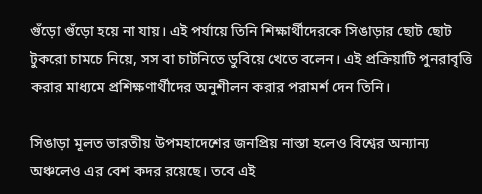গুঁড়ো গুঁড়ো হয়ে না যায়। এই পর্যায়ে তিনি শিক্ষার্থীদেরকে সিঙাড়ার ছোট ছোট টুকরো চামচে নিয়ে, সস বা চাটনিতে ডুবিয়ে খেতে বলেন। এই প্রক্রিয়াটি পুনরাবৃত্তি করার মাধ্যমে প্রশিক্ষণার্থীদের অনুশীলন করার পরামর্শ দেন তিনি।

সিঙাড়া মূলত ভারতীয় উপমহাদেশের জনপ্রিয় নাস্তা হলেও বিশ্বের অন্যান্য অঞ্চলেও এর বেশ কদর রয়েছে। তবে এই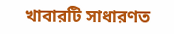খাবারটি সাধারণত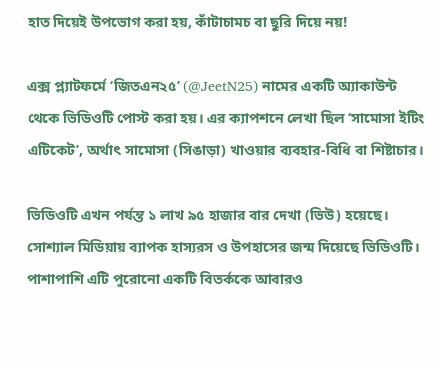হাত দিয়েই উপভোগ করা হয়, কাঁটাচামচ বা ছুরি দিয়ে নয়!

এক্স প্ল্যাটফর্মে ‘জিতএন২৫’ (@JeetN25) নামের একটি অ্যাকাউন্ট থেকে ভিডিওটি পোস্ট করা হয়। এর ক্যাপশনে লেখা ছিল ‘সামোসা ইটিং এটিকেট’, অর্থাৎ সামোসা (সিঙাড়া) খাওয়ার ব্যবহার-বিধি বা শিষ্টাচার।

ভিডিওটি এখন পর্যন্ত ১ লাখ ৯৫ হাজার বার দেখা (ভিউ) হয়েছে। সোশ্যাল মিডিয়ায় ব্যাপক হাস্যরস ও উপহাসের জন্ম দিয়েছে ভিডিওটি। পাশাপাশি এটি পুরোনো একটি বিতর্ককে আবারও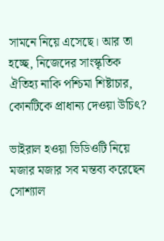সামনে নিয়ে এসেছে। আর তা হচ্ছে, নিজেদের সাংস্কৃতিক ঐতিহ্য নাকি পশ্চিমা শিষ্টাচার, কোনটিকে প্রাধান্য দেওয়া উচিৎ?

ভাইরাল হওয়া ভিডিওটি নিয়ে মজার মজার সব মন্তব্য করেছেন সোশ্যাল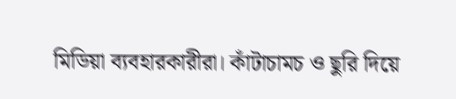মিডিয়া ব্যবহারকারীরা। কাঁটাচামচ ও ছুরি দিয়ে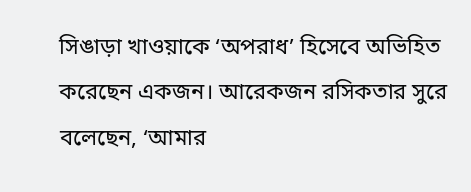সিঙাড়া খাওয়াকে ‘অপরাধ’ হিসেবে অভিহিত করেছেন একজন। আরেকজন রসিকতার সুরে বলেছেন, ‘আমার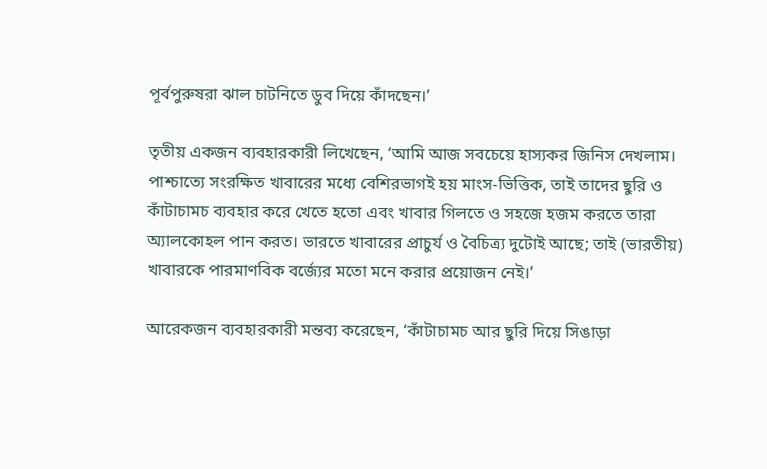পূর্বপুরুষরা ঝাল চাটনিতে ডুব দিয়ে কাঁদছেন।’

তৃতীয় একজন ব্যবহারকারী লিখেছেন, ‘আমি আজ সবচেয়ে হাস্যকর জিনিস দেখলাম। পাশ্চাত্যে সংরক্ষিত খাবারের মধ্যে বেশিরভাগই হয় মাংস-ভিত্তিক, তাই তাদের ছুরি ও কাঁটাচামচ ব্যবহার করে খেতে হতো এবং খাবার গিলতে ও সহজে হজম করতে তারা অ্যালকোহল পান করত। ভারতে খাবারের প্রাচুর্য ও বৈচিত্র্য দুটোই আছে; তাই (ভারতীয়) খাবারকে পারমাণবিক বর্জ্যের মতো মনে করার প্রয়োজন নেই।’

আরেকজন ব্যবহারকারী মন্তব্য করেছেন, ‘কাঁটাচামচ আর ছুরি দিয়ে সিঙাড়া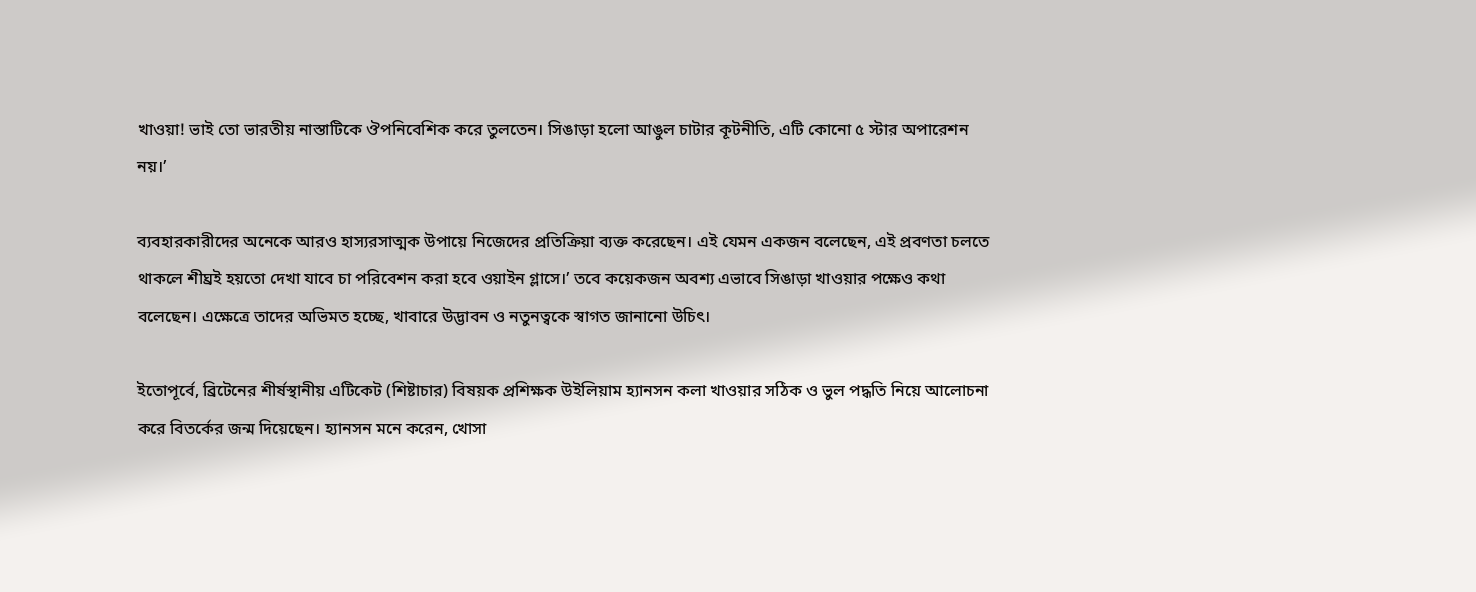খাওয়া! ভাই তো ভারতীয় নাস্তাটিকে ঔপনিবেশিক করে তুলতেন। সিঙাড়া হলো আঙুল চাটার কূটনীতি, এটি কোনো ৫ স্টার অপারেশন নয়।’

ব্যবহারকারীদের অনেকে আরও হাস্যরসাত্মক উপায়ে নিজেদের প্রতিক্রিয়া ব্যক্ত করেছেন। এই যেমন একজন বলেছেন, এই প্রবণতা চলতে থাকলে শীঘ্রই হয়তো দেখা যাবে চা পরিবেশন করা হবে ওয়াইন গ্লাসে।’ তবে কয়েকজন অবশ্য এভাবে সিঙাড়া খাওয়ার পক্ষেও কথা বলেছেন। এক্ষেত্রে তাদের অভিমত হচ্ছে, খাবারে উদ্ভাবন ও নতুনত্বকে স্বাগত জানানো উচিৎ।

ইতোপূর্বে, ব্রিটেনের শীর্ষস্থানীয় এটিকেট (শিষ্টাচার) বিষয়ক প্রশিক্ষক উইলিয়াম হ্যানসন কলা খাওয়ার সঠিক ও ভুল পদ্ধতি নিয়ে আলোচনা করে বিতর্কের জন্ম দিয়েছেন। হ্যানসন মনে করেন, খোসা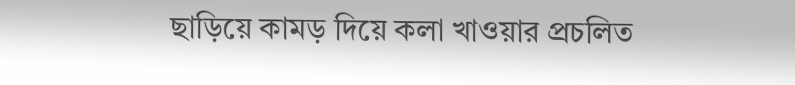ছাড়িয়ে কামড় দিয়ে কলা খাওয়ার প্রচলিত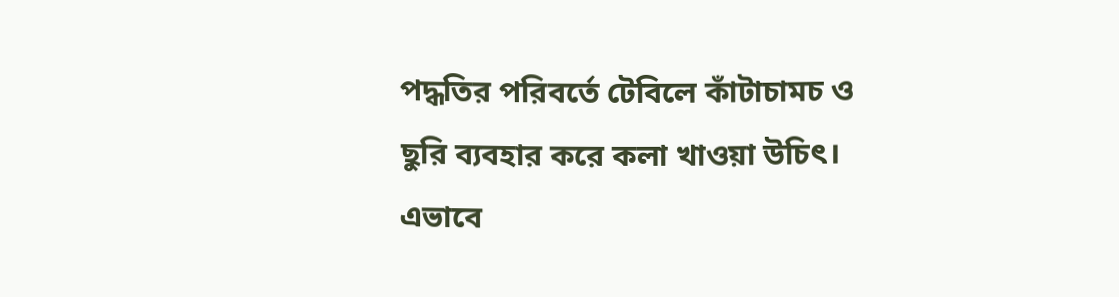পদ্ধতির পরিবর্তে টেবিলে কাঁটাচামচ ও ছুরি ব্যবহার করে কলা খাওয়া উচিৎ। এভাবে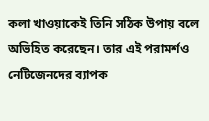কলা খাওয়াকেই তিনি সঠিক উপায় বলে অভিহিত করেছেন। তার এই পরামর্শও নেটিজেনদের ব্যাপক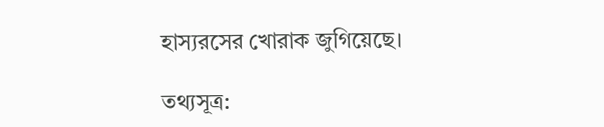হাস্যরসের খোরাক জুগিয়েছে।

তথ্যসূত্র: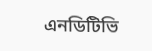এনডিটিভি